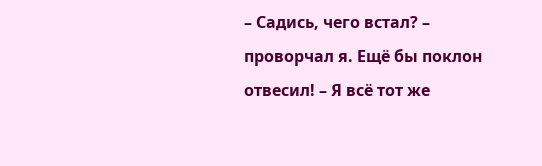– Садись, чего встал? – проворчал я. Ещё бы поклон отвесил! – Я всё тот же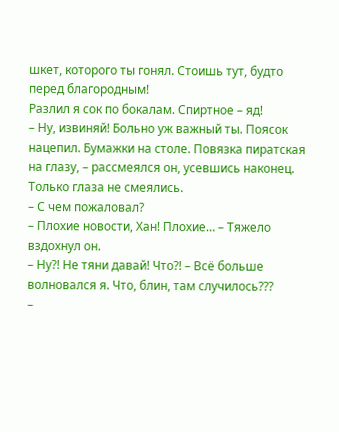шкет, которого ты гонял. Стоишь тут, будто перед благородным!
Разлил я сок по бокалам. Спиртное – яд!
– Ну, извиняй! Больно уж важный ты. Поясок нацепил. Бумажки на столе. Повязка пиратская на глазу, – рассмеялся он, усевшись наконец. Только глаза не смеялись.
– С чем пожаловал?
– Плохие новости, Хан! Плохие… – Тяжело вздохнул он.
– Ну?! Не тяни давай! Что?! – Всё больше волновался я. Что, блин, там случилось???
–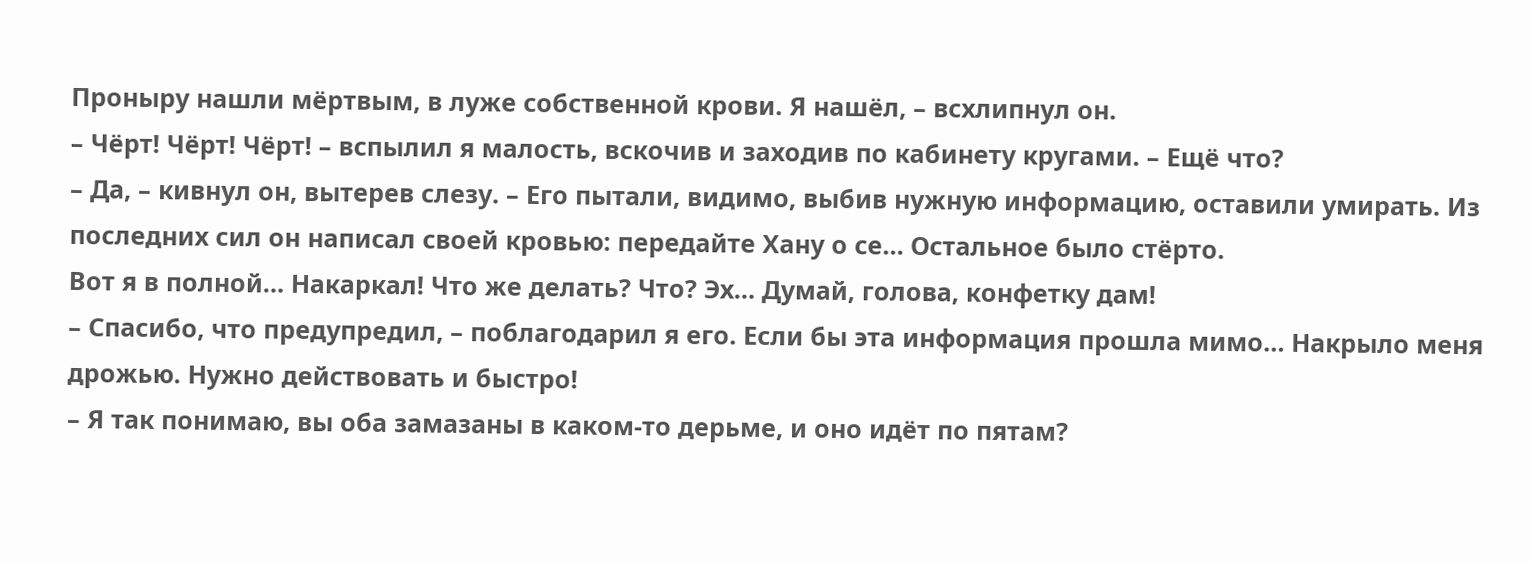Проныру нашли мёртвым, в луже собственной крови. Я нашёл, – всхлипнул он.
– Чёрт! Чёрт! Чёрт! – вспылил я малость, вскочив и заходив по кабинету кругами. – Ещё что?
– Да, – кивнул он, вытерев слезу. – Его пытали, видимо, выбив нужную информацию, оставили умирать. Из последних сил он написал своей кровью: передайте Хану о се… Остальное было стёрто.
Вот я в полной… Накаркал! Что же делать? Что? Эх… Думай, голова, конфетку дам!
– Спасибо, что предупредил, – поблагодарил я его. Если бы эта информация прошла мимо… Накрыло меня дрожью. Нужно действовать и быстро!
– Я так понимаю, вы оба замазаны в каком-то дерьме, и оно идёт по пятам?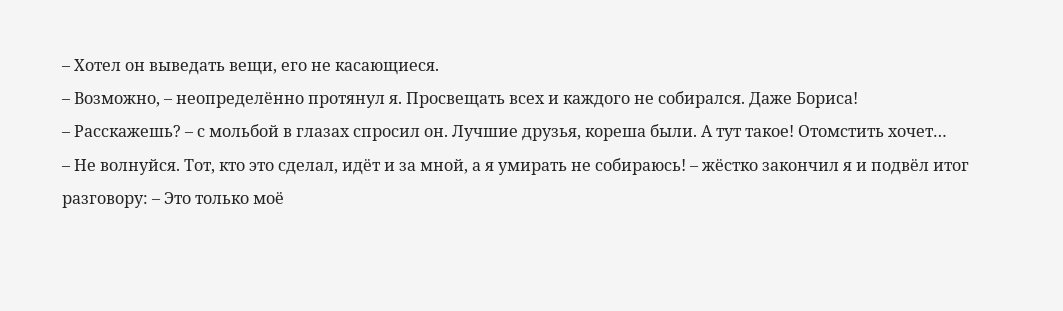– Хотел он выведать вещи, его не касающиеся.
– Возможно, – неопределённо протянул я. Просвещать всех и каждого не собирался. Даже Бориса!
– Расскажешь? – с мольбой в глазах спросил он. Лучшие друзья, кореша были. А тут такое! Отомстить хочет…
– Не волнуйся. Тот, кто это сделал, идёт и за мной, а я умирать не собираюсь! – жёстко закончил я и подвёл итог разговору: – Это только моё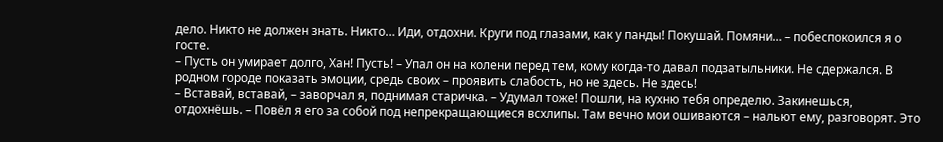дело. Никто не должен знать. Никто… Иди, отдохни. Круги под глазами, как у панды! Покушай. Помяни… – побеспокоился я о госте.
– Пусть он умирает долго, Хан! Пусть! – Упал он на колени перед тем, кому когда-то давал подзатыльники. Не сдержался. В родном городе показать эмоции, средь своих – проявить слабость, но не здесь. Не здесь!
– Вставай, вставай, – заворчал я, поднимая старичка. – Удумал тоже! Пошли, на кухню тебя определю. Закинешься, отдохнёшь. – Повёл я его за собой под непрекращающиеся всхлипы. Там вечно мои ошиваются – нальют ему, разговорят. Это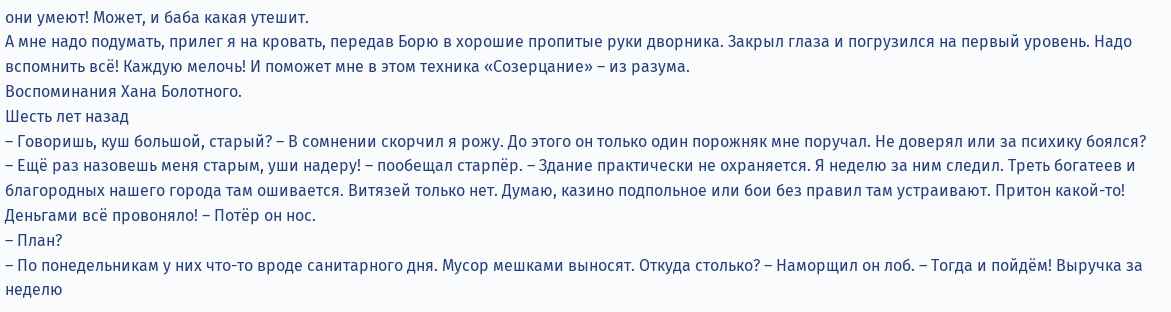они умеют! Может, и баба какая утешит.
А мне надо подумать, прилег я на кровать, передав Борю в хорошие пропитые руки дворника. Закрыл глаза и погрузился на первый уровень. Надо вспомнить всё! Каждую мелочь! И поможет мне в этом техника «Созерцание» – из разума.
Воспоминания Хана Болотного.
Шесть лет назад
– Говоришь, куш большой, старый? – В сомнении скорчил я рожу. До этого он только один порожняк мне поручал. Не доверял или за психику боялся?
– Ещё раз назовешь меня старым, уши надеру! – пообещал старпёр. – Здание практически не охраняется. Я неделю за ним следил. Треть богатеев и благородных нашего города там ошивается. Витязей только нет. Думаю, казино подпольное или бои без правил там устраивают. Притон какой-то! Деньгами всё провоняло! – Потёр он нос.
– План?
– По понедельникам у них что-то вроде санитарного дня. Мусор мешками выносят. Откуда столько? – Наморщил он лоб. – Тогда и пойдём! Выручка за неделю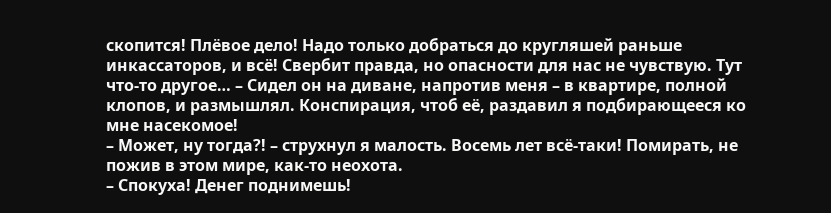скопится! Плёвое дело! Надо только добраться до кругляшей раньше инкассаторов, и всё! Свербит правда, но опасности для нас не чувствую. Тут что-то другое… – Сидел он на диване, напротив меня – в квартире, полной клопов, и размышлял. Конспирация, чтоб её, раздавил я подбирающееся ко мне насекомое!
– Может, ну тогда?! – струхнул я малость. Восемь лет всё-таки! Помирать, не пожив в этом мире, как-то неохота.
– Спокуха! Денег поднимешь!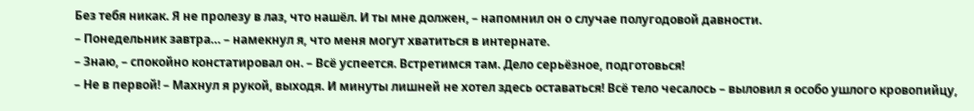Без тебя никак. Я не пролезу в лаз, что нашёл. И ты мне должен, – напомнил он о случае полугодовой давности.
– Понедельник завтра… – намекнул я, что меня могут хватиться в интернате.
– Знаю, – спокойно констатировал он. – Всё успеется. Встретимся там. Дело серьёзное, подготовься!
– Не в первой! – Махнул я рукой, выходя. И минуты лишней не хотел здесь оставаться! Всё тело чесалось – выловил я особо ушлого кровопийцу,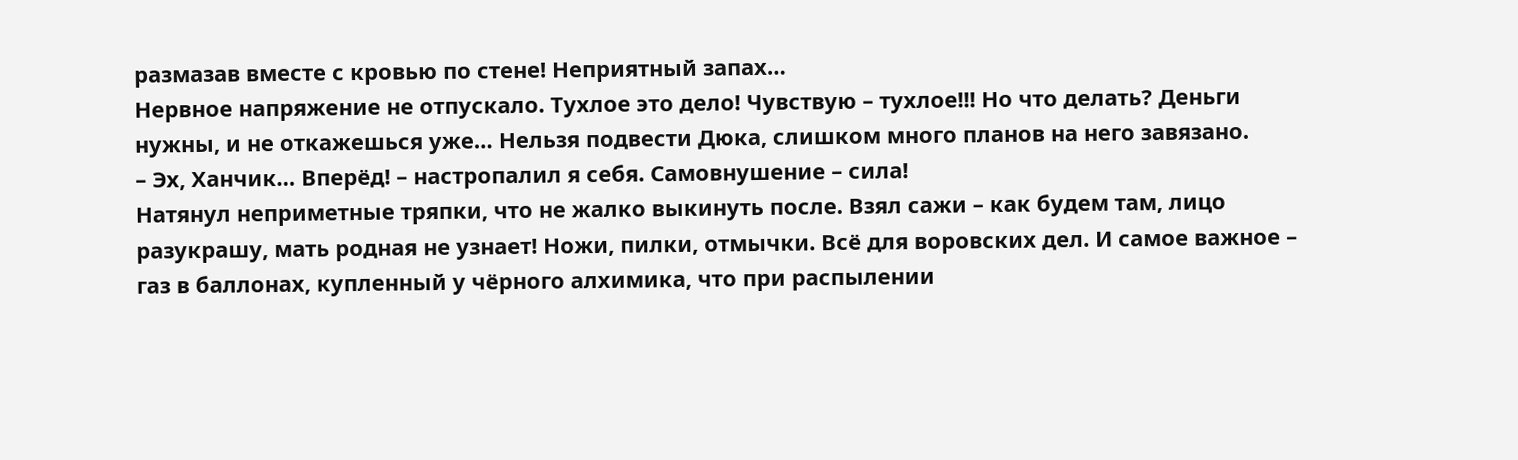размазав вместе с кровью по стене! Неприятный запах…
Нервное напряжение не отпускало. Тухлое это дело! Чувствую – тухлое!!! Но что делать? Деньги нужны, и не откажешься уже… Нельзя подвести Дюка, слишком много планов на него завязано.
– Эх, Ханчик… Вперёд! – настропалил я себя. Самовнушение – сила!
Натянул неприметные тряпки, что не жалко выкинуть после. Взял сажи – как будем там, лицо разукрашу, мать родная не узнает! Ножи, пилки, отмычки. Всё для воровских дел. И самое важное – газ в баллонах, купленный у чёрного алхимика, что при распылении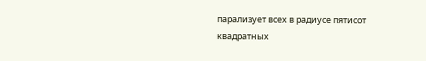парализует всех в радиусе пятисот квадратных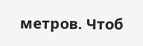метров. Чтоб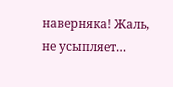наверняка! Жаль, не усыпляет…